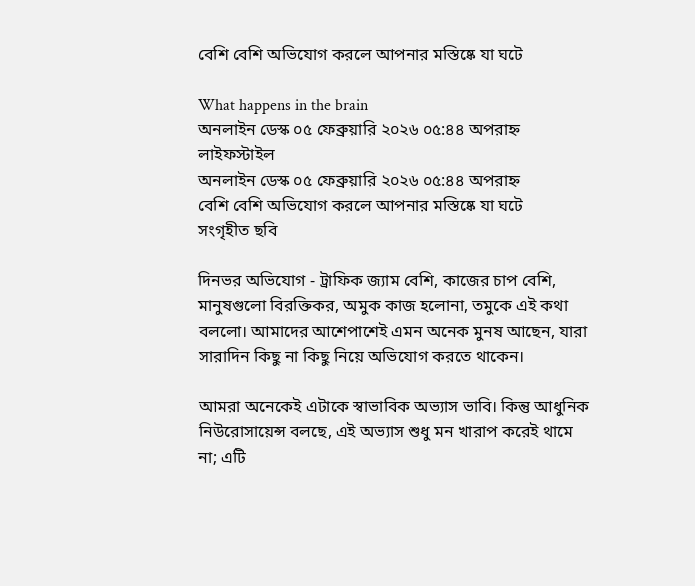বেশি বেশি অভিযোগ করলে আপনার মস্তিষ্কে যা ঘটে

What happens in the brain
অনলাইন ডেস্ক ০৫ ফেব্রুয়ারি ২০২৬ ০৫:৪৪ অপরাহ্ন লাইফস্টাইল
অনলাইন ডেস্ক ০৫ ফেব্রুয়ারি ২০২৬ ০৫:৪৪ অপরাহ্ন
বেশি বেশি অভিযোগ করলে আপনার মস্তিষ্কে যা ঘটে
সংগৃহীত ছবি

দিনভর অভিযোগ - ট্রাফিক জ্যাম বেশি, কাজের চাপ বেশি, মানুষগুলো বিরক্তিকর, অমুক কাজ হলোনা, তমুকে এই কথা বললো। আমাদের আশেপাশেই এমন অনেক মুনষ আছেন, যারা সারাদিন কিছু না কিছু নিয়ে অভিযোগ করতে থাকেন।

আমরা অনেকেই এটাকে স্বাভাবিক অভ্যাস ভাবি। কিন্তু আধুনিক নিউরোসায়েন্স বলছে, এই অভ্যাস শুধু মন খারাপ করেই থামে না; এটি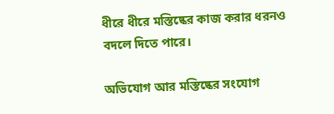ধীরে ধীরে মস্তিষ্কের কাজ করার ধরনও বদলে দিতে পারে।

অভিযোগ আর মস্তিষ্কের সংযোগ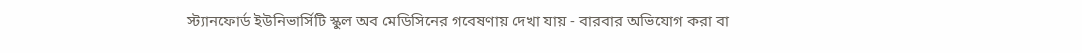স্ট্যানফোর্ড ইউনিভার্সিটি স্কুল অব মেডিসিনের গবেষণায় দেখা যায় - বারবার অভিযোগ করা বা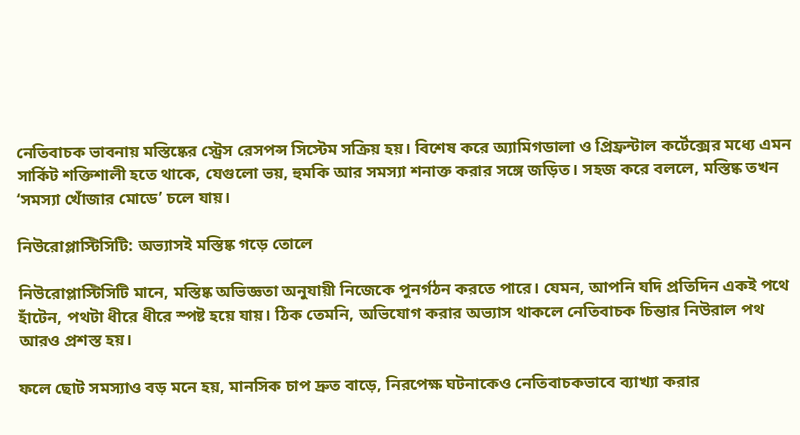নেতিবাচক ভাবনায় মস্তিষ্কের স্ট্রেস রেসপন্স সিস্টেম সক্রিয় হয়। বিশেষ করে অ্যামিগডালা ও প্রিফ্রন্টাল কর্টেক্সের মধ্যে এমন সার্কিট শক্তিশালী হতে থাকে, যেগুলো ভয়, হুমকি আর সমস্যা শনাক্ত করার সঙ্গে জড়িত। সহজ করে বললে, মস্তিষ্ক তখন ‘সমস্যা খোঁজার মোডে’ চলে যায়।

নিউরোপ্লাস্টিসিটি: অভ্যাসই মস্তিষ্ক গড়ে তোলে

নিউরোপ্লাস্টিসিটি মানে, মস্তিষ্ক অভিজ্ঞতা অনুযায়ী নিজেকে পুনর্গঠন করতে পারে। যেমন, আপনি যদি প্রতিদিন একই পথে হাঁটেন, পথটা ধীরে ধীরে স্পষ্ট হয়ে যায়। ঠিক তেমনি, অভিযোগ করার অভ্যাস থাকলে নেতিবাচক চিন্তার নিউরাল পথ আরও প্রশস্ত হয়।

ফলে ছোট সমস্যাও বড় মনে হয়, মানসিক চাপ দ্রুত বাড়ে, নিরপেক্ষ ঘটনাকেও নেতিবাচকভাবে ব্যাখ্যা করার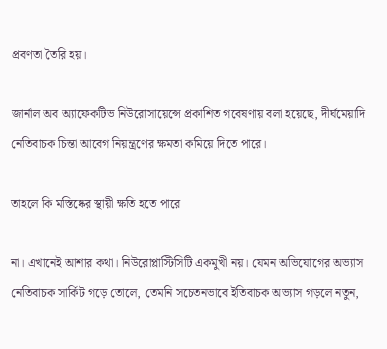প্রবণতা তৈরি হয়।

জার্নাল অব অ্যাফেকটিভ নিউরোসায়েন্সে প্রকাশিত গবেষণায় বলা হয়েছে, দীর্ঘমেয়াদি নেতিবাচক চিন্তা আবেগ নিয়ন্ত্রণের ক্ষমতা কমিয়ে দিতে পারে।

তাহলে কি মস্তিষ্কের স্থায়ী ক্ষতি হতে পারে

না। এখানেই আশার কথা। নিউরোপ্লাস্টিসিটি একমুখী নয়। যেমন অভিযোগের অভ্যাস নেতিবাচক সার্কিট গড়ে তোলে, তেমনি সচেতনভাবে ইতিবাচক অভ্যাস গড়লে নতুন,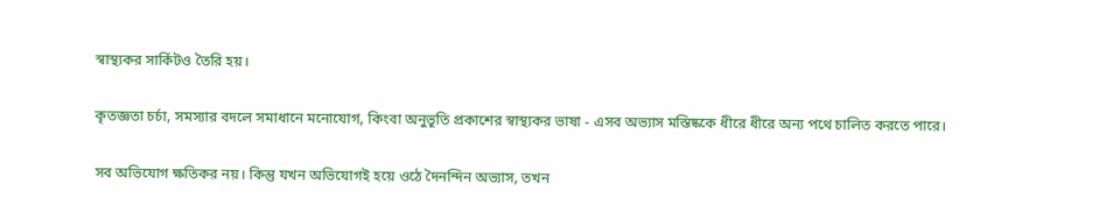স্বাস্থ্যকর সার্কিটও তৈরি হয়।

কৃতজ্ঞতা চর্চা, সমস্যার বদলে সমাধানে মনোযোগ, কিংবা অনুভূতি প্রকাশের স্বাস্থ্যকর ভাষা - এসব অভ্যাস মস্তিষ্ককে ধীরে ধীরে অন্য পথে চালিত করতে পারে।

সব অভিযোগ ক্ষতিকর নয়। কিন্তু যখন অভিযোগই হয়ে ওঠে দৈনন্দিন অভ্যাস, তখন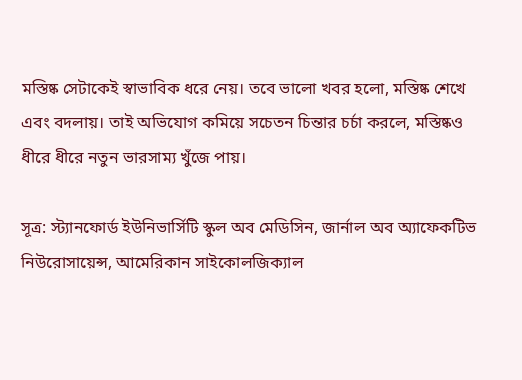মস্তিষ্ক সেটাকেই স্বাভাবিক ধরে নেয়। তবে ভালো খবর হলো, মস্তিষ্ক শেখে এবং বদলায়। তাই অভিযোগ কমিয়ে সচেতন চিন্তার চর্চা করলে, মস্তিষ্কও ধীরে ধীরে নতুন ভারসাম্য খুঁজে পায়।

সূত্র: স্ট্যানফোর্ড ইউনিভার্সিটি স্কুল অব মেডিসিন, জার্নাল অব অ্যাফেকটিভ নিউরোসায়েন্স, আমেরিকান সাইকোলজিক্যাল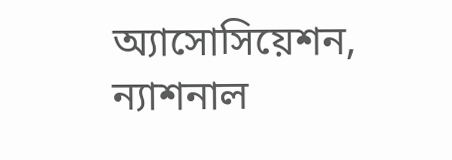অ্যাসোসিয়েশন, ন্যাশনাল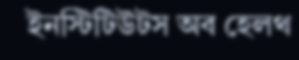ইনস্টিটিউটস অব হেলথ